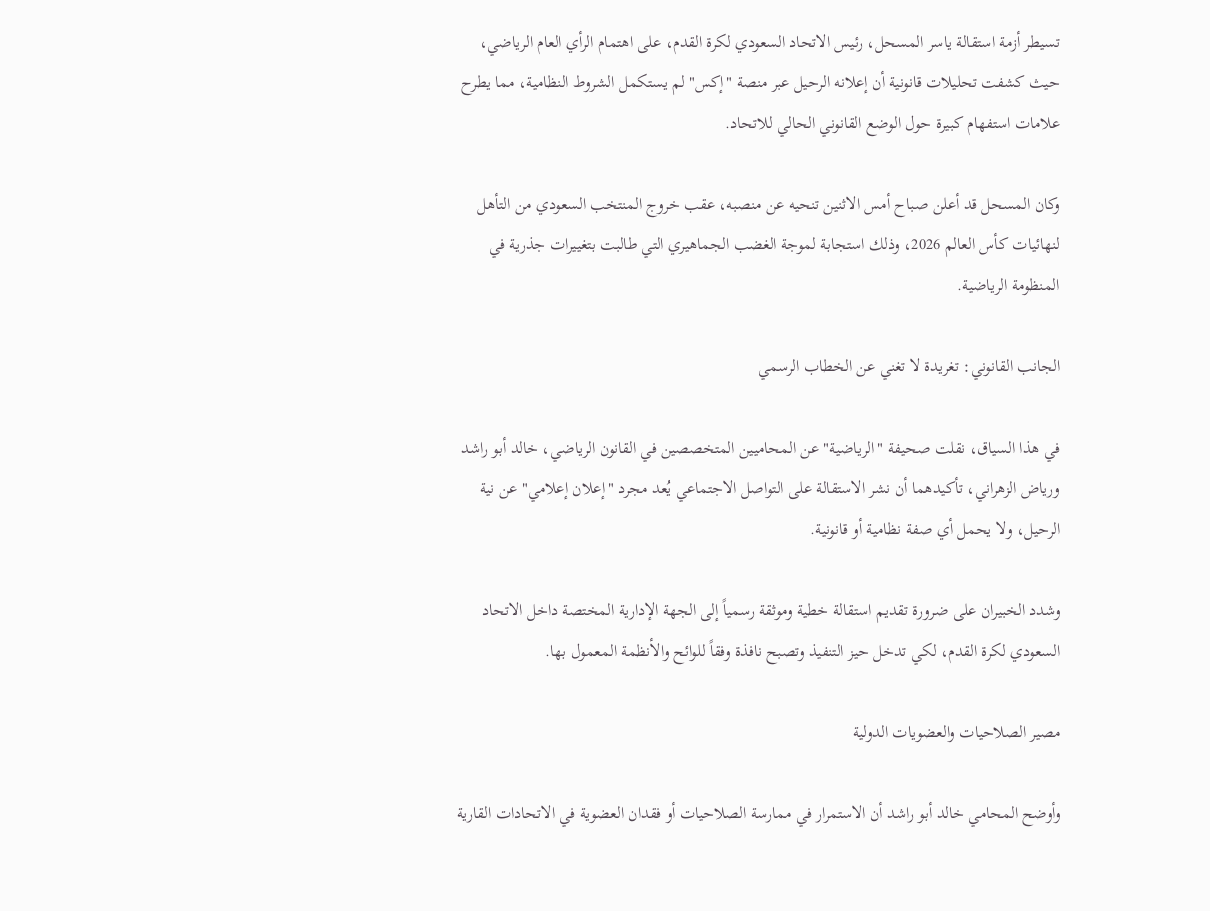تسيطر أزمة استقالة ياسر المسحل، رئيس الاتحاد السعودي لكرة القدم، على اهتمام الرأي العام الرياضي، حيث كشفت تحليلات قانونية أن إعلانه الرحيل عبر منصة "إكس" لم يستكمل الشروط النظامية، مما يطرح علامات استفهام كبيرة حول الوضع القانوني الحالي للاتحاد.

وكان المسحل قد أعلن صباح أمس الاثنين تنحيه عن منصبه، عقب خروج المنتخب السعودي من التأهل لنهائيات كأس العالم 2026، وذلك استجابة لموجة الغضب الجماهيري التي طالبت بتغييرات جذرية في المنظومة الرياضية.

الجانب القانوني: تغريدة لا تغني عن الخطاب الرسمي

في هذا السياق، نقلت صحيفة "الرياضية" عن المحاميين المتخصصين في القانون الرياضي، خالد أبو راشد ورياض الزهراني، تأكيدهما أن نشر الاستقالة على التواصل الاجتماعي يُعد مجرد "إعلان إعلامي" عن نية الرحيل، ولا يحمل أي صفة نظامية أو قانونية.

وشدد الخبيران على ضرورة تقديم استقالة خطية وموثقة رسمياً إلى الجهة الإدارية المختصة داخل الاتحاد السعودي لكرة القدم، لكي تدخل حيز التنفيذ وتصبح نافذة وفقاً للوائح والأنظمة المعمول بها.

مصير الصلاحيات والعضويات الدولية

وأوضح المحامي خالد أبو راشد أن الاستمرار في ممارسة الصلاحيات أو فقدان العضوية في الاتحادات القارية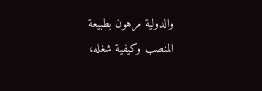والدولية مرهون بطبيعة المنصب وكيفية شغله،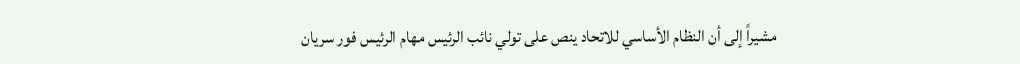مشيراً إلى أن النظام الأساسي للاتحاد ينص على تولي نائب الرئيس مهام الرئيس فور سريان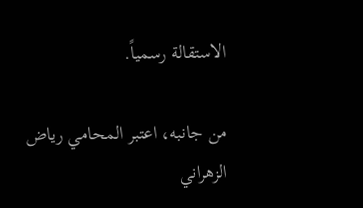الاستقالة رسمياً.

من جانبه، اعتبر المحامي رياض الزهراني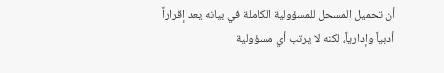أن تحميل المسحل للمسؤولية الكاملة في بيانه يعد إقراراً أدبياً وإدارياً، لكنه لا يرتب أي مسؤولية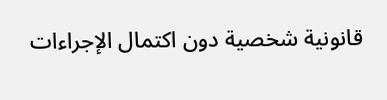قانونية شخصية دون اكتمال الإجراءات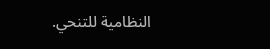النظامية للتنحي.